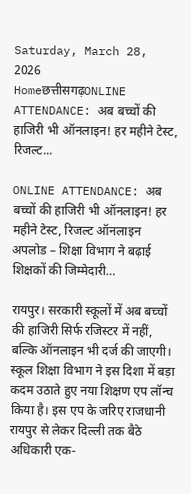Saturday, March 28, 2026
Homeछत्तीसगढ़ONLINE ATTENDANCE: अब बच्चों की हाजिरी भी ऑनलाइन! हर महीने टेस्ट, रिजल्ट...

ONLINE ATTENDANCE: अब बच्चों की हाजिरी भी ऑनलाइन! हर महीने टेस्ट, रिजल्ट ऑनलाइन अपलोड – शिक्षा विभाग ने बढ़ाई शिक्षकों की जिम्मेदारी…

रायपुर। सरकारी स्कूलों में अब बच्चों की हाजिरी सिर्फ रजिस्टर में नहीं, बल्कि ऑनलाइन भी दर्ज की जाएगी। स्कूल शिक्षा विभाग ने इस दिशा में बड़ा कदम उठाते हुए नया शिक्षण एप लॉन्च किया है। इस एप के जरिए राजधानी रायपुर से लेकर दिल्ली तक बैठे अधिकारी एक-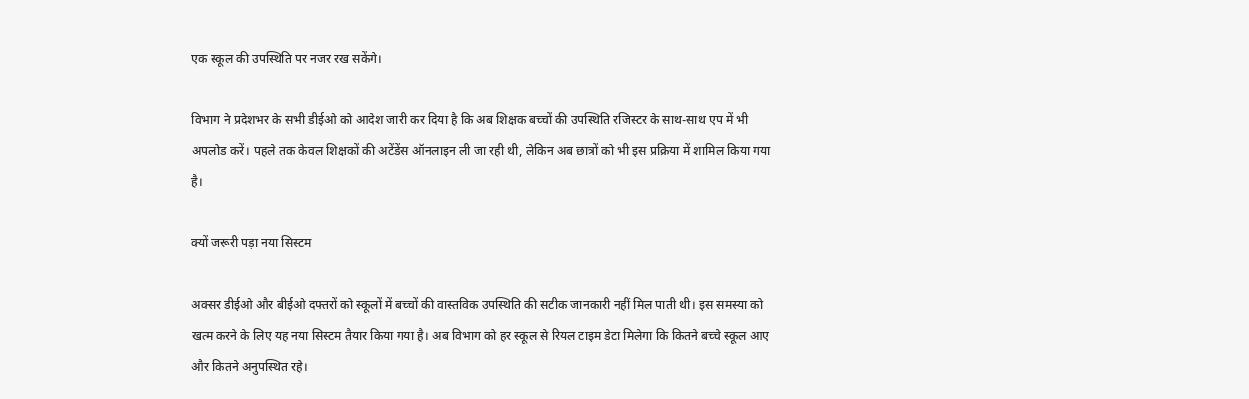एक स्कूल की उपस्थिति पर नजर रख सकेंगे।

विभाग ने प्रदेशभर के सभी डीईओ को आदेश जारी कर दिया है कि अब शिक्षक बच्चों की उपस्थिति रजिस्टर के साथ-साथ एप में भी अपलोड करें। पहले तक केवल शिक्षकों की अटेंडेंस ऑनलाइन ली जा रही थी, लेकिन अब छात्रों को भी इस प्रक्रिया में शामिल किया गया है।

क्यों जरूरी पड़ा नया सिस्टम

अक्सर डीईओ और बीईओ दफ्तरों को स्कूलों में बच्चों की वास्तविक उपस्थिति की सटीक जानकारी नहीं मिल पाती थी। इस समस्या को खत्म करने के लिए यह नया सिस्टम तैयार किया गया है। अब विभाग को हर स्कूल से रियल टाइम डेटा मिलेगा कि कितने बच्चे स्कूल आए और कितने अनुपस्थित रहे।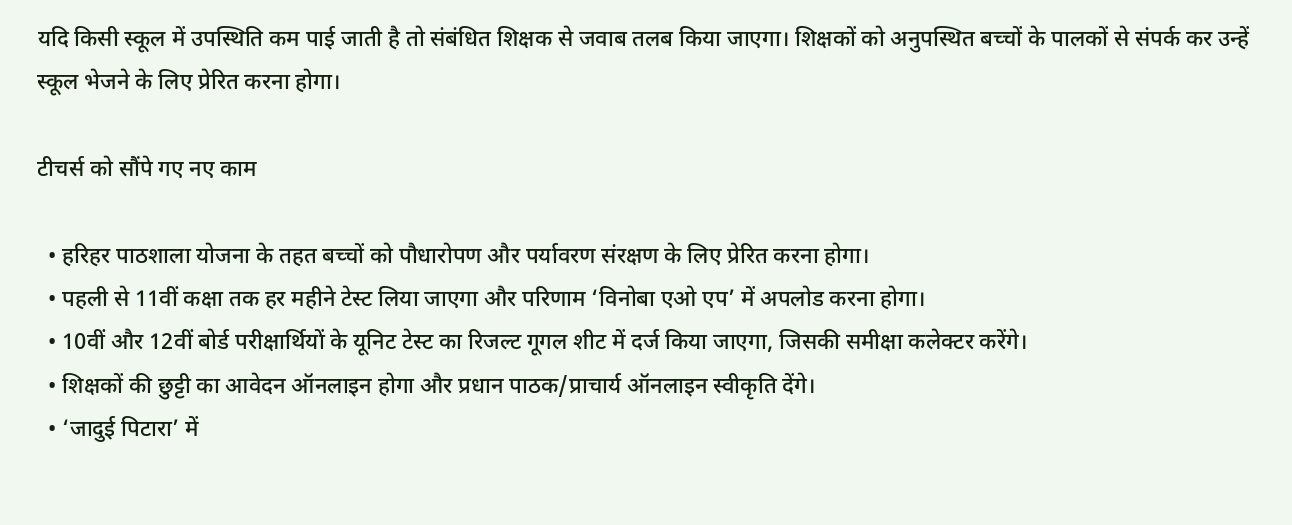यदि किसी स्कूल में उपस्थिति कम पाई जाती है तो संबंधित शिक्षक से जवाब तलब किया जाएगा। शिक्षकों को अनुपस्थित बच्चों के पालकों से संपर्क कर उन्हें स्कूल भेजने के लिए प्रेरित करना होगा।

टीचर्स को सौंपे गए नए काम

  • हरिहर पाठशाला योजना के तहत बच्चों को पौधारोपण और पर्यावरण संरक्षण के लिए प्रेरित करना होगा।
  • पहली से 11वीं कक्षा तक हर महीने टेस्ट लिया जाएगा और परिणाम ‘विनोबा एओ एप’ में अपलोड करना होगा।
  • 10वीं और 12वीं बोर्ड परीक्षार्थियों के यूनिट टेस्ट का रिजल्ट गूगल शीट में दर्ज किया जाएगा, जिसकी समीक्षा कलेक्टर करेंगे।
  • शिक्षकों की छुट्टी का आवेदन ऑनलाइन होगा और प्रधान पाठक/प्राचार्य ऑनलाइन स्वीकृति देंगे।
  • ‘जादुई पिटारा’ में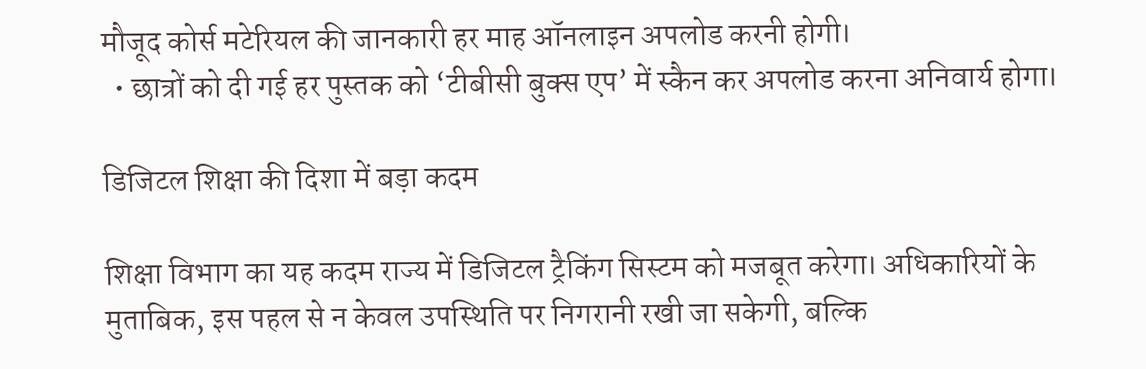मौजूद कोर्स मटेरियल की जानकारी हर माह ऑनलाइन अपलोड करनी होगी।
  • छात्रों को दी गई हर पुस्तक को ‘टीबीसी बुक्स एप’ में स्कैन कर अपलोड करना अनिवार्य होगा।

डिजिटल शिक्षा की दिशा में बड़ा कदम

शिक्षा विभाग का यह कदम राज्य में डिजिटल ट्रैकिंग सिस्टम को मजबूत करेगा। अधिकारियों के मुताबिक, इस पहल से न केवल उपस्थिति पर निगरानी रखी जा सकेगी, बल्कि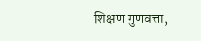शिक्षण गुणवत्ता,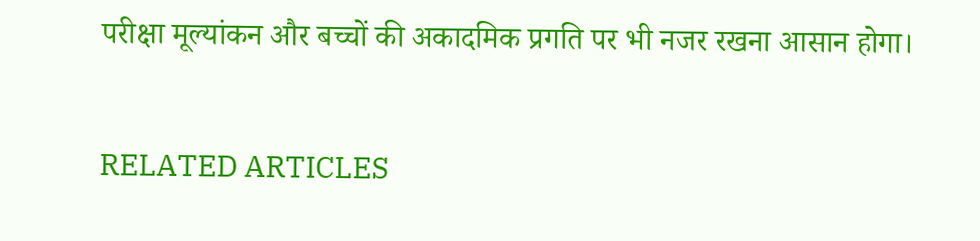परीक्षा मूल्यांकन और बच्चों की अकादमिक प्रगति पर भी नजर रखना आसान होगा।

RELATED ARTICLES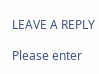LEAVE A REPLY

Please enter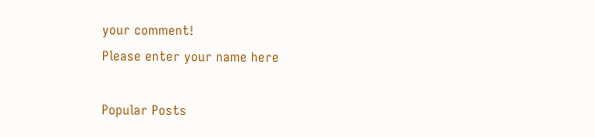your comment!
Please enter your name here

Popular Posts